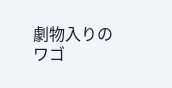劇物入りのワゴ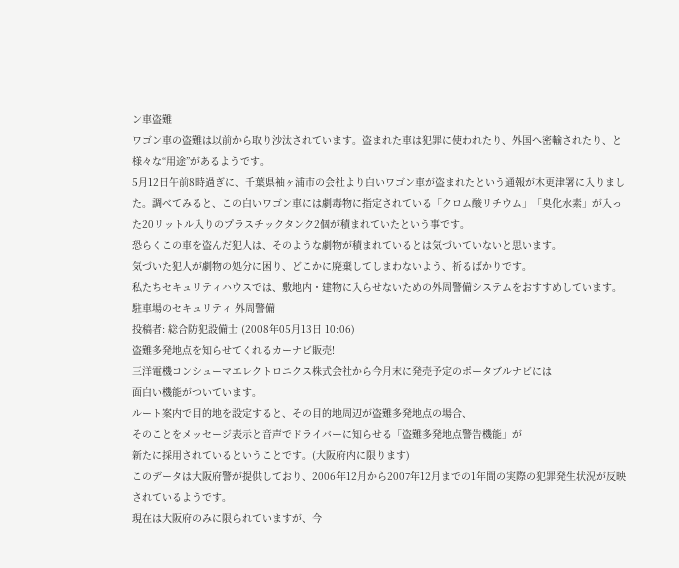ン車盗難
ワゴン車の盗難は以前から取り沙汰されています。盗まれた車は犯罪に使われたり、外国へ密輸されたり、と様々な“用途”があるようです。
5月12日午前8時過ぎに、千葉県袖ヶ浦市の会社より白いワゴン車が盗まれたという通報が木更津署に入りました。調べてみると、この白いワゴン車には劇毒物に指定されている「クロム酸リチウム」「臭化水素」が入った20リットル入りのプラスチックタンク2個が積まれていたという事です。
恐らくこの車を盗んだ犯人は、そのような劇物が積まれているとは気づいていないと思います。
気づいた犯人が劇物の処分に困り、どこかに廃棄してしまわないよう、祈るばかりです。
私たちセキュリティハウスでは、敷地内・建物に入らせないための外周警備システムをおすすめしています。
駐車場のセキュリティ 外周警備
投稿者: 総合防犯設備士 (2008年05月13日 10:06)
盗難多発地点を知らせてくれるカーナビ販売!
三洋電機コンシューマエレクトロニクス株式会社から今月末に発売予定のポータブルナビには
面白い機能がついています。
ルート案内で目的地を設定すると、その目的地周辺が盗難多発地点の場合、
そのことをメッセージ表示と音声でドライバーに知らせる「盗難多発地点警告機能」が
新たに採用されているということです。(大阪府内に限ります)
このデータは大阪府警が提供しており、2006年12月から2007年12月までの1年間の実際の犯罪発生状況が反映されているようです。
現在は大阪府のみに限られていますが、今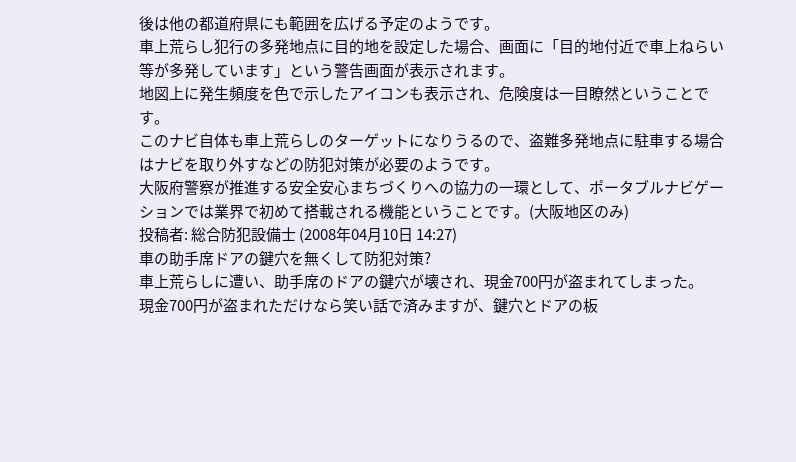後は他の都道府県にも範囲を広げる予定のようです。
車上荒らし犯行の多発地点に目的地を設定した場合、画面に「目的地付近で車上ねらい等が多発しています」という警告画面が表示されます。
地図上に発生頻度を色で示したアイコンも表示され、危険度は一目瞭然ということです。
このナビ自体も車上荒らしのターゲットになりうるので、盗難多発地点に駐車する場合はナビを取り外すなどの防犯対策が必要のようです。
大阪府警察が推進する安全安心まちづくりへの協力の一環として、ポータブルナビゲーションでは業界で初めて搭載される機能ということです。(大阪地区のみ)
投稿者: 総合防犯設備士 (2008年04月10日 14:27)
車の助手席ドアの鍵穴を無くして防犯対策?
車上荒らしに遭い、助手席のドアの鍵穴が壊され、現金700円が盗まれてしまった。
現金700円が盗まれただけなら笑い話で済みますが、鍵穴とドアの板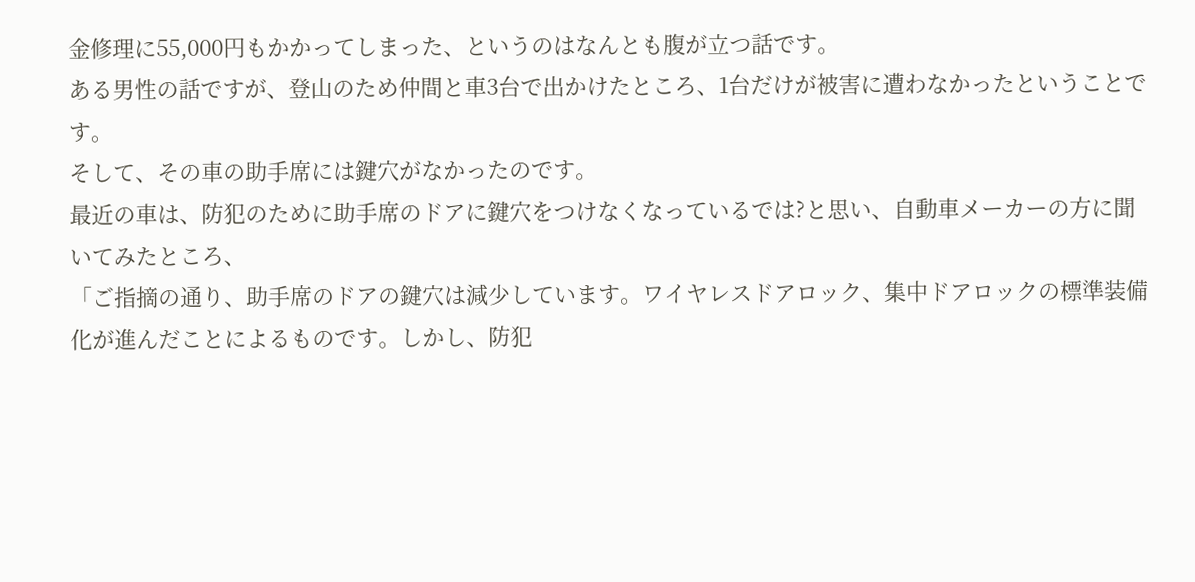金修理に55,000円もかかってしまった、というのはなんとも腹が立つ話です。
ある男性の話ですが、登山のため仲間と車3台で出かけたところ、1台だけが被害に遭わなかったということです。
そして、その車の助手席には鍵穴がなかったのです。
最近の車は、防犯のために助手席のドアに鍵穴をつけなくなっているでは?と思い、自動車メーカーの方に聞いてみたところ、
「ご指摘の通り、助手席のドアの鍵穴は減少しています。ワイヤレスドアロック、集中ドアロックの標準装備化が進んだことによるものです。しかし、防犯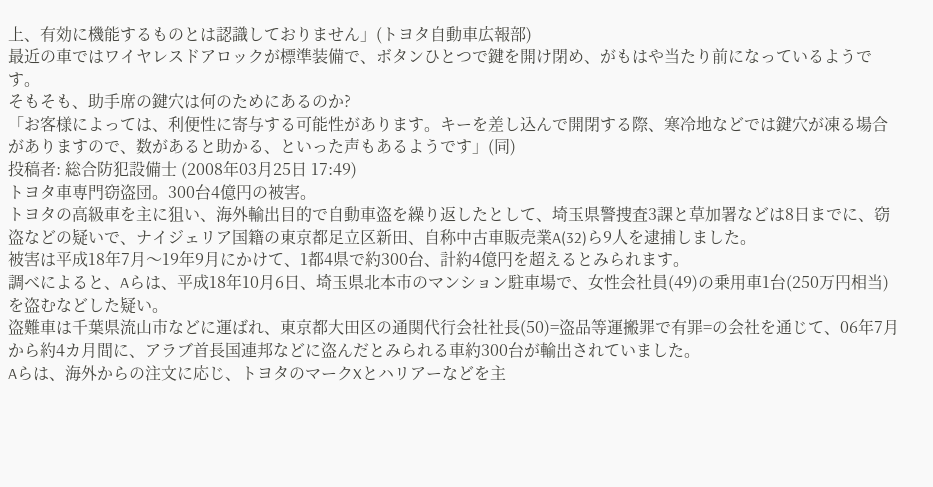上、有効に機能するものとは認識しておりません」(トヨタ自動車広報部)
最近の車ではワイヤレスドアロックが標準装備で、ボタンひとつで鍵を開け閉め、がもはや当たり前になっているようです。
そもそも、助手席の鍵穴は何のためにあるのか?
「お客様によっては、利便性に寄与する可能性があります。キーを差し込んで開閉する際、寒冷地などでは鍵穴が凍る場合がありますので、数があると助かる、といった声もあるようです」(同)
投稿者: 総合防犯設備士 (2008年03月25日 17:49)
トヨタ車専門窃盗団。300台4億円の被害。
トヨタの高級車を主に狙い、海外輸出目的で自動車盗を繰り返したとして、埼玉県警捜査3課と草加署などは8日までに、窃盗などの疑いで、ナイジェリア国籍の東京都足立区新田、自称中古車販売業A(32)ら9人を逮捕しました。
被害は平成18年7月〜19年9月にかけて、1都4県で約300台、計約4億円を超えるとみられます。
調べによると、Aらは、平成18年10月6日、埼玉県北本市のマンション駐車場で、女性会社員(49)の乗用車1台(250万円相当)を盗むなどした疑い。
盗難車は千葉県流山市などに運ばれ、東京都大田区の通関代行会社社長(50)=盗品等運搬罪で有罪=の会社を通じて、06年7月から約4カ月間に、アラブ首長国連邦などに盗んだとみられる車約300台が輸出されていました。
Aらは、海外からの注文に応じ、トヨタのマークXとハリアーなどを主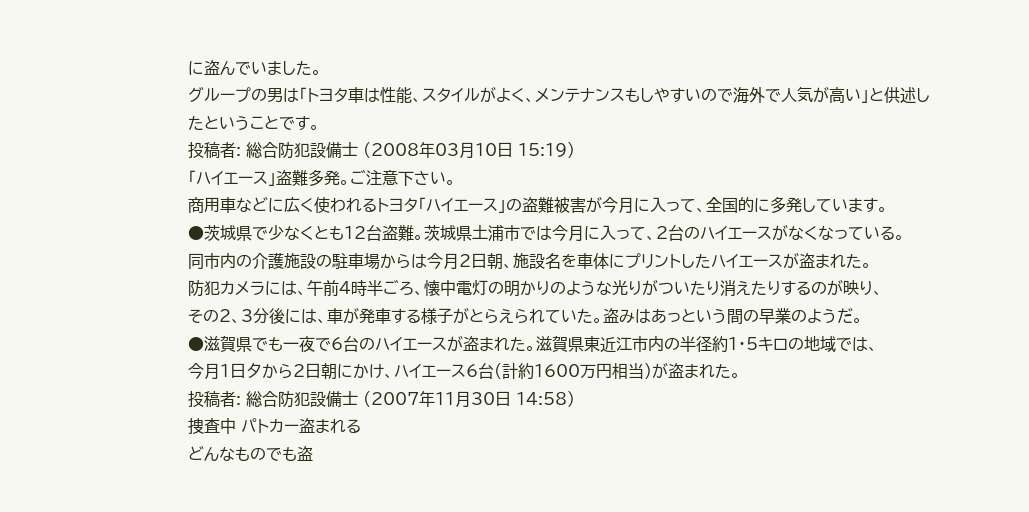に盗んでいました。
グループの男は「トヨタ車は性能、スタイルがよく、メンテナンスもしやすいので海外で人気が高い」と供述したということです。
投稿者: 総合防犯設備士 (2008年03月10日 15:19)
「ハイエース」盗難多発。ご注意下さい。
商用車などに広く使われるトヨタ「ハイエース」の盗難被害が今月に入って、全国的に多発しています。
●茨城県で少なくとも12台盗難。茨城県土浦市では今月に入って、2台のハイエースがなくなっている。
同市内の介護施設の駐車場からは今月2日朝、施設名を車体にプリントしたハイエースが盗まれた。
防犯カメラには、午前4時半ごろ、懐中電灯の明かりのような光りがついたり消えたりするのが映り、
その2、3分後には、車が発車する様子がとらえられていた。盗みはあっという間の早業のようだ。
●滋賀県でも一夜で6台のハイエースが盗まれた。滋賀県東近江市内の半径約1・5キロの地域では、
今月1日夕から2日朝にかけ、ハイエース6台(計約1600万円相当)が盗まれた。
投稿者: 総合防犯設備士 (2007年11月30日 14:58)
捜査中 パトカー盗まれる
どんなものでも盗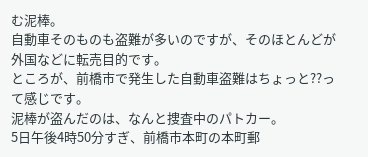む泥棒。
自動車そのものも盗難が多いのですが、そのほとんどが外国などに転売目的です。
ところが、前橋市で発生した自動車盗難はちょっと??って感じです。
泥棒が盗んだのは、なんと捜査中のパトカー。
5日午後4時50分すぎ、前橋市本町の本町郵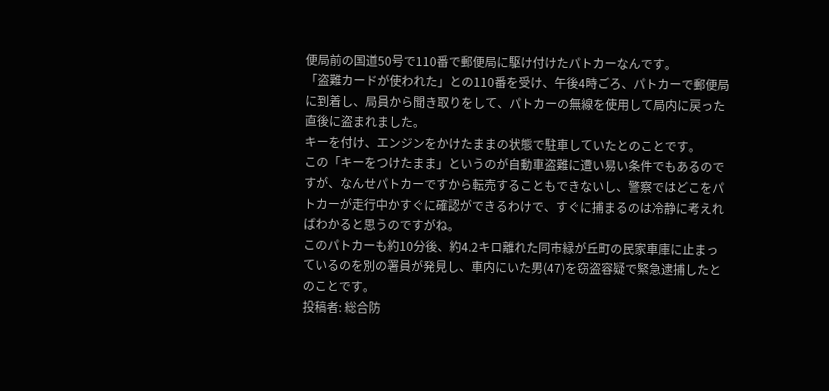便局前の国道50号で110番で郵便局に駆け付けたパトカーなんです。
「盗難カードが使われた」との110番を受け、午後4時ごろ、パトカーで郵便局に到着し、局員から聞き取りをして、パトカーの無線を使用して局内に戻った直後に盗まれました。
キーを付け、エンジンをかけたままの状態で駐車していたとのことです。
この「キーをつけたまま」というのが自動車盗難に遭い易い条件でもあるのですが、なんせパトカーですから転売することもできないし、警察ではどこをパトカーが走行中かすぐに確認ができるわけで、すぐに捕まるのは冷静に考えればわかると思うのですがね。
このパトカーも約10分後、約4.2キロ離れた同市緑が丘町の民家車庫に止まっているのを別の署員が発見し、車内にいた男(47)を窃盗容疑で緊急逮捕したとのことです。
投稿者: 総合防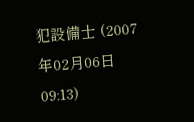犯設備士 (2007年02月06日 09:13)